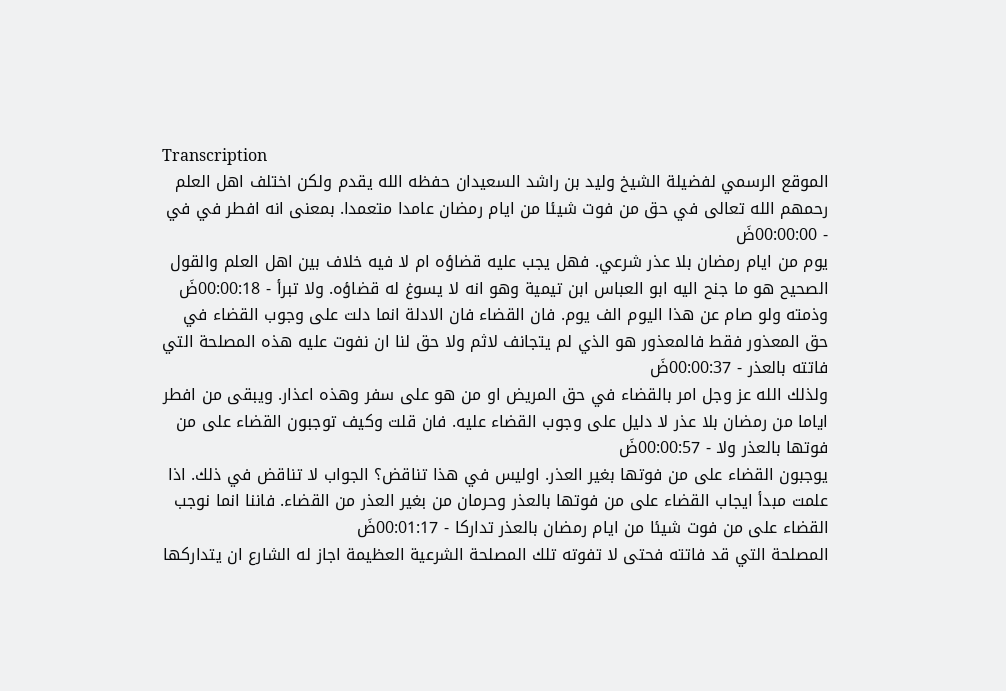Transcription
الموقع الرسمي لفضيلة الشيخ وليد بن راشد السعيدان حفظه الله يقدم ولكن اختلف اهل العلم رحمهم الله تعالى في حق من فوت شيئا من ايام رمضان عامدا متعمدا. بمعنى انه افطر في في - 00:00:00ضَ
يوم من ايام رمضان بلا عذر شرعي. فهل يجب عليه قضاؤه ام لا فيه خلاف بين اهل العلم والقول الصحيح هو ما جنح اليه ابو العباس ابن تيمية وهو انه لا يسوغ له قضاؤه. ولا تبرأ - 00:00:18ضَ
وذمته ولو صام عن هذا اليوم الف يوم. فان القضاء فان الادلة انما دلت على وجوب القضاء في حق المعذور فقط فالمعذور هو الذي لم يتجانف لاثم ولا حق لنا ان نفوت عليه هذه المصلحة التي فاتته بالعذر - 00:00:37ضَ
ولذلك الله عز وجل امر بالقضاء في حق المريض او من هو على سفر وهذه اعذار. ويبقى من افطر اياما من رمضان بلا عذر لا دليل على وجوب القضاء عليه. فان قلت وكيف توجبون القضاء على من فوتها بالعذر ولا - 00:00:57ضَ
يوجبون القضاء على من فوتها بغير العذر. اوليس في هذا تناقض؟ الجواب لا تناقض في ذلك. اذا علمت مبدأ ايجاب القضاء على من فوتها بالعذر وحرمان من بغير العذر من القضاء. فاننا انما نوجب القضاء على من فوت شيئا من ايام رمضان بالعذر تداركا - 00:01:17ضَ
المصلحة التي قد فاتته فحتى لا تفوته تلك المصلحة الشرعية العظيمة اجاز له الشارع ان يتداركها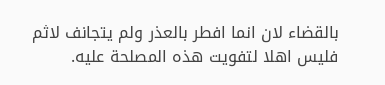بالقضاء لان انما افطر بالعذر ولم يتجانف لاثم فليس اهلا لتفويت هذه المصلحة عليه.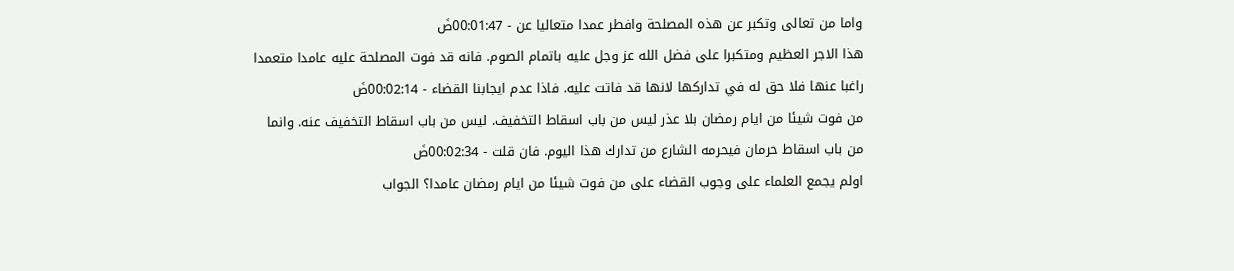واما من تعالى وتكبر عن هذه المصلحة وافطر عمدا متعاليا عن - 00:01:47ضَ
هذا الاجر العظيم ومتكبرا على فضل الله عز وجل عليه باتمام الصوم. فانه قد فوت المصلحة عليه عامدا متعمدا راغبا عنها فلا حق له في تداركها لانها قد فاتت عليه. فاذا عدم ايجابنا القضاء - 00:02:14ضَ
من فوت شيئا من ايام رمضان بلا عذر ليس من باب اسقاط التخفيف. ليس من باب اسقاط التخفيف عنه. وانما من باب اسقاط حرمان فيحرمه الشارع من تدارك هذا اليوم. فان قلت - 00:02:34ضَ
اولم يجمع العلماء على وجوب القضاء على من فوت شيئا من ايام رمضان عامدا؟ الجواب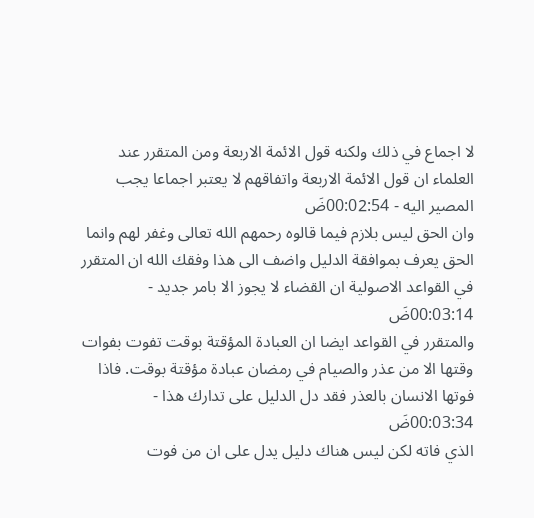لا اجماع في ذلك ولكنه قول الائمة الاربعة ومن المتقرر عند العلماء ان قول الائمة الاربعة واتفاقهم لا يعتبر اجماعا يجب المصير اليه - 00:02:54ضَ
وان الحق ليس بلازم فيما قالوه رحمهم الله تعالى وغفر لهم وانما الحق يعرف بموافقة الدليل واضف الى هذا وفقك الله ان المتقرر في القواعد الاصولية ان القضاء لا يجوز الا بامر جديد - 00:03:14ضَ
والمتقرر في القواعد ايضا ان العبادة المؤقتة بوقت تفوت بفوات وقتها الا من عذر والصيام في رمضان عبادة مؤقتة بوقت. فاذا فوتها الانسان بالعذر فقد دل الدليل على تدارك هذا - 00:03:34ضَ
الذي فاته لكن ليس هناك دليل يدل على ان من فوت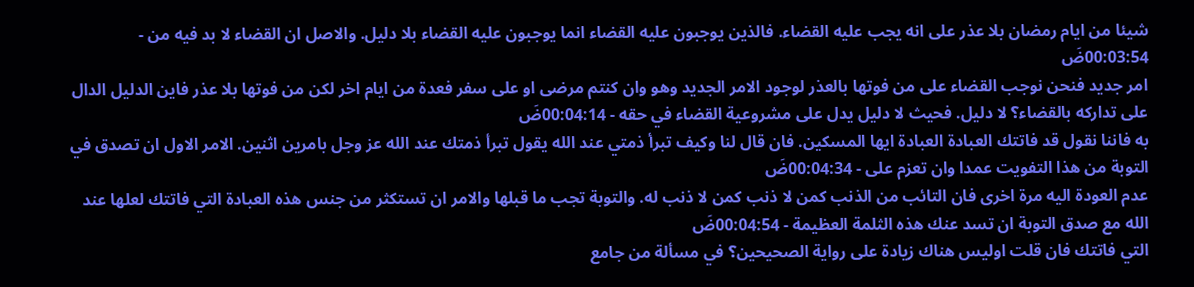شيئا من ايام رمضان بلا عذر على انه يجب عليه القضاء. فالذين يوجبون عليه القضاء انما يوجبون عليه القضاء بلا دليل. والاصل ان القضاء لا بد فيه من - 00:03:54ضَ
امر جديد فنحن نوجب القضاء على من فوتها بالعذر لوجود الامر الجديد وهو وان كنتم مرضى او على سفر فعدة من ايام اخر لكن من فوتها بلا عذر فاين الدليل الدال على تداركه بالقضاء؟ لا دليل. فحيث لا دليل يدل على مشروعية القضاء في حقه - 00:04:14ضَ
به فاننا نقول قد فاتتك العبادة العبادة ايها المسكين. فان قال لنا وكيف تبرأ ذمتي عند الله يقول تبرأ ذمتك عند الله عز وجل بامرين اثنين. الامر الاول ان تصدق في التوبة من هذا التفويت عمدا وان تعزم على - 00:04:34ضَ
عدم العودة اليه مرة اخرى فان التائب من الذنب كمن لا ذنب كمن لا ذنب له. والتوبة تجب ما قبلها والامر ان تستكثر من جنس هذه العبادة التي فاتتك لعلها عند الله مع صدق التوبة ان تسد عنك هذه الثلمة العظيمة - 00:04:54ضَ
التي فاتتك فان قلت اوليس هناك زيادة على رواية الصحيحين؟ في مسألة من جامع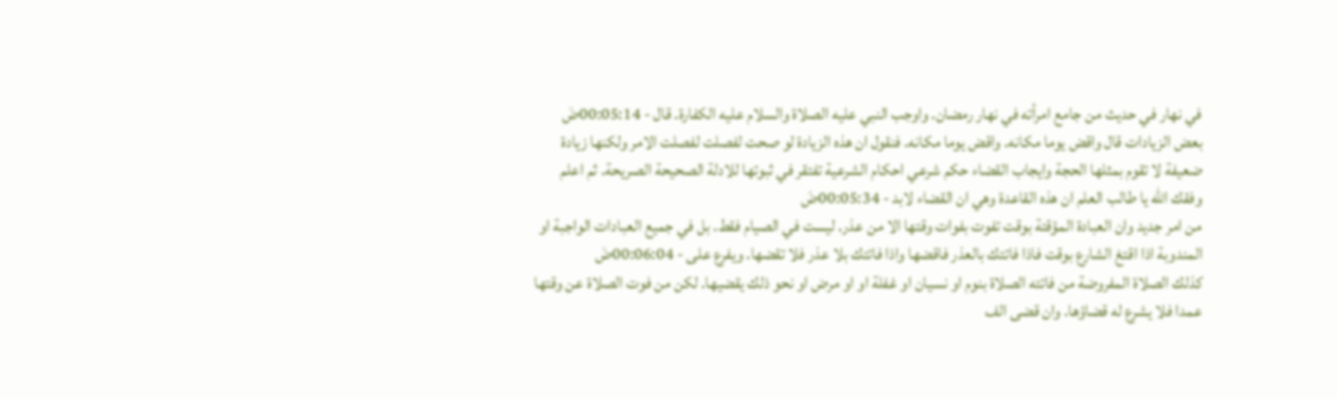في نهار في حديث من جامع امرأته في نهار رمضان. واوجب النبي عليه الصلاة والسلام عليه الكفارة. قال - 00:05:14ضَ
بعض الزيادات قال واقض يوما مكانه. واقض يوما مكانه. فنقول ان هذه الزيادة لو صحت لفصلت لفصلت الامر ولكنها زيادة ضعيفة لا تقوم بمثلها الحجة وايجاب القضاء حكم شرعي احكام الشرعية تفتقر في ثبوتها للادلة الصحيحة الصريحة. ثم اعلم وفقك الله يا طالب العلم ان هذه القاعدة وهي ان القضاء لابد - 00:05:34ضَ
من امر جديد وان العبادة المؤقتة بوقت تفوت بفوات وقتها الا من عذر. ليست في الصيام فقط. بل في جميع العبادات الواجبة او المندوبة اذا اقتغ الشارع بوقت فاذا فاتتك بالعذر فاقضها واذا فاتتك بلا عذر فلا تقضها. ويفرع على - 00:06:04ضَ
كذلك الصلاة المفروضة من فاتته الصلاة بنوم او نسيان او غفلة او او مرض او نحو ذلك يقضيها. لكن من فوت الصلاة عن وقتها عمدا فلا يشرع له قضاؤها. وان قضى الف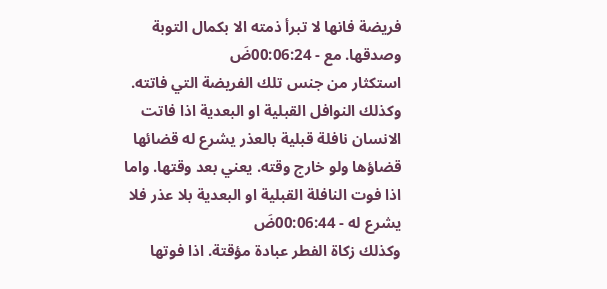فريضة فانها لا تبرأ ذمته الا بكمال التوبة وصدقها. مع - 00:06:24ضَ
استكثار من جنس تلك الفريضة التي فاتته. وكذلك النوافل القبلية او البعدية اذا فاتت الانسان نافلة قبلية بالعذر يشرع له قضائها قضاؤها ولو خارج وقته. يعني بعد وقتها. واما اذا فوت النافلة القبلية او البعدية بلا عذر فلا يشرع له - 00:06:44ضَ
وكذلك زكاة الفطر عبادة مؤقتة. اذا فوتها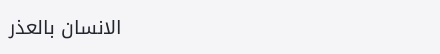الانسان بالعذر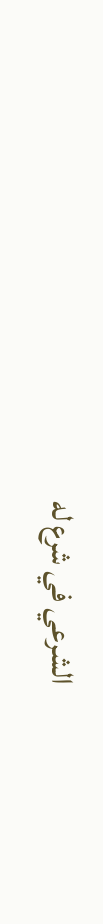الشرعي في شرع له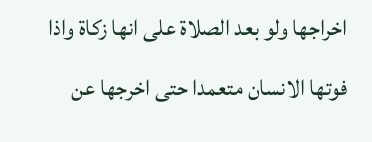اخراجها ولو بعد الصلاة على انها زكاة واذا فوتها الانسان متعمدا حتى اخرجها عن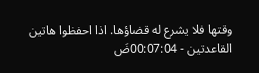وقتها فلا يشرع له قضاؤها. اذا احفظوا هاتين القاعدتين - 00:07:04ضَ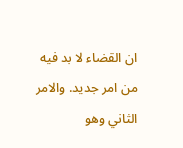ان القضاء لا بد فيه من امر جديد. والامر الثاني وهو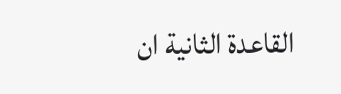القاعدة الثانية ان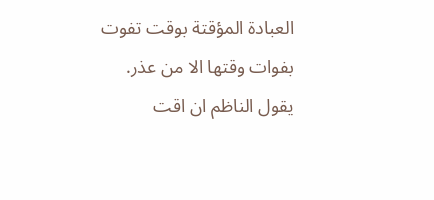العبادة المؤقتة بوقت تفوت بفوات وقتها الا من عذر. يقول الناظم ان اقت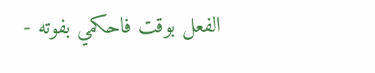الفعل بوقت فاحكمي بفوته -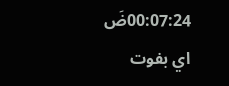00:07:24ضَ
اي بفوت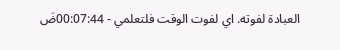العبادة لفوته. اي لفوت الوقت فلتعلمي - 00:07:44ضَ